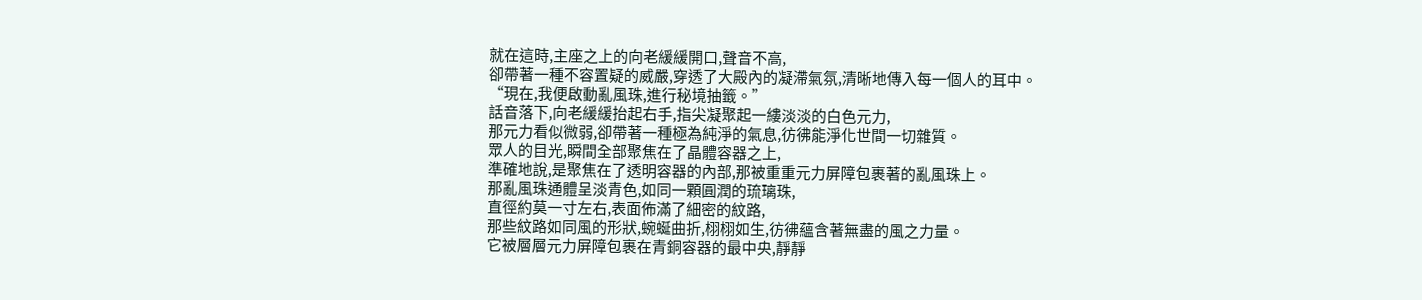就在這時,主座之上的向老緩緩開口,聲音不高,
卻帶著一種不容置疑的威嚴,穿透了大殿內的凝滯氣氛,清晰地傳入每一個人的耳中。
“現在,我便啟動亂風珠,進行秘境抽籤。”
話音落下,向老緩緩抬起右手,指尖凝聚起一縷淡淡的白色元力,
那元力看似微弱,卻帶著一種極為純淨的氣息,彷彿能淨化世間一切雜質。
眾人的目光,瞬間全部聚焦在了晶體容器之上,
準確地說,是聚焦在了透明容器的內部,那被重重元力屏障包裹著的亂風珠上。
那亂風珠通體呈淡青色,如同一顆圓潤的琉璃珠,
直徑約莫一寸左右,表面佈滿了細密的紋路,
那些紋路如同風的形狀,蜿蜒曲折,栩栩如生,彷彿蘊含著無盡的風之力量。
它被層層元力屏障包裹在青銅容器的最中央,靜靜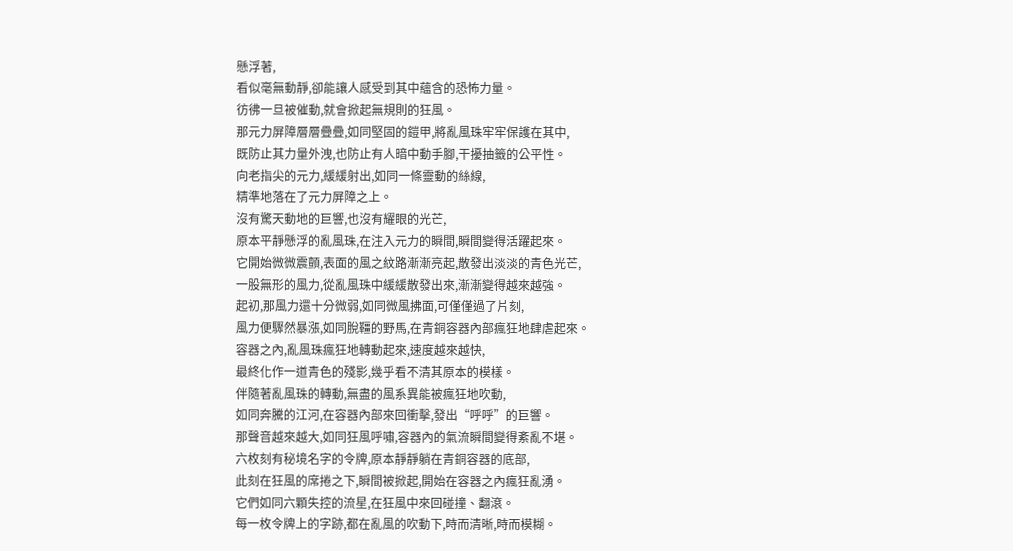懸浮著,
看似毫無動靜,卻能讓人感受到其中蘊含的恐怖力量。
彷彿一旦被催動,就會掀起無規則的狂風。
那元力屏障層層疊疊,如同堅固的鎧甲,將亂風珠牢牢保護在其中,
既防止其力量外洩,也防止有人暗中動手腳,干擾抽籤的公平性。
向老指尖的元力,緩緩射出,如同一條靈動的絲線,
精準地落在了元力屏障之上。
沒有驚天動地的巨響,也沒有耀眼的光芒,
原本平靜懸浮的亂風珠,在注入元力的瞬間,瞬間變得活躍起來。
它開始微微震顫,表面的風之紋路漸漸亮起,散發出淡淡的青色光芒,
一股無形的風力,從亂風珠中緩緩散發出來,漸漸變得越來越強。
起初,那風力還十分微弱,如同微風拂面,可僅僅過了片刻,
風力便驟然暴漲,如同脫韁的野馬,在青銅容器內部瘋狂地肆虐起來。
容器之內,亂風珠瘋狂地轉動起來,速度越來越快,
最終化作一道青色的殘影,幾乎看不清其原本的模樣。
伴隨著亂風珠的轉動,無盡的風系異能被瘋狂地吹動,
如同奔騰的江河,在容器內部來回衝擊,發出“呼呼”的巨響。
那聲音越來越大,如同狂風呼嘯,容器內的氣流瞬間變得紊亂不堪。
六枚刻有秘境名字的令牌,原本靜靜躺在青銅容器的底部,
此刻在狂風的席捲之下,瞬間被掀起,開始在容器之內瘋狂亂湧。
它們如同六顆失控的流星,在狂風中來回碰撞、翻滾。
每一枚令牌上的字跡,都在亂風的吹動下,時而清晰,時而模糊。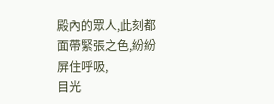殿內的眾人,此刻都面帶緊張之色,紛紛屏住呼吸,
目光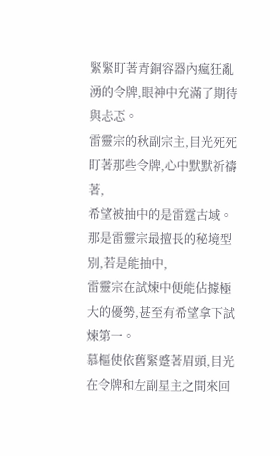緊緊盯著青銅容器內瘋狂亂湧的令牌,眼神中充滿了期待與忐忑。
雷靈宗的秋副宗主,目光死死盯著那些令牌,心中默默祈禱著,
希望被抽中的是雷霆古域。
那是雷靈宗最擅長的秘境型別,若是能抽中,
雷靈宗在試煉中便能佔據極大的優勢,甚至有希望拿下試煉第一。
慕樞使依舊緊蹙著眉頭,目光在令牌和左副星主之間來回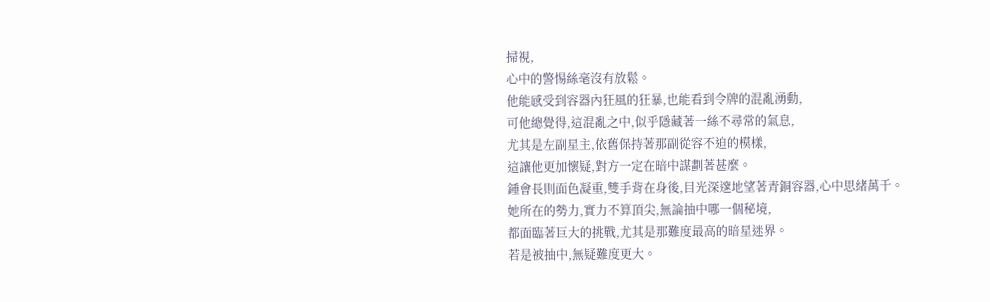掃視,
心中的警惕絲毫沒有放鬆。
他能感受到容器內狂風的狂暴,也能看到令牌的混亂湧動,
可他總覺得,這混亂之中,似乎隱藏著一絲不尋常的氣息,
尤其是左副星主,依舊保持著那副從容不迫的模樣,
這讓他更加懷疑,對方一定在暗中謀劃著甚麼。
鍾會長則面色凝重,雙手背在身後,目光深邃地望著青銅容器,心中思緒萬千。
她所在的勢力,實力不算頂尖,無論抽中哪一個秘境,
都面臨著巨大的挑戰,尤其是那難度最高的暗星迷界。
若是被抽中,無疑難度更大。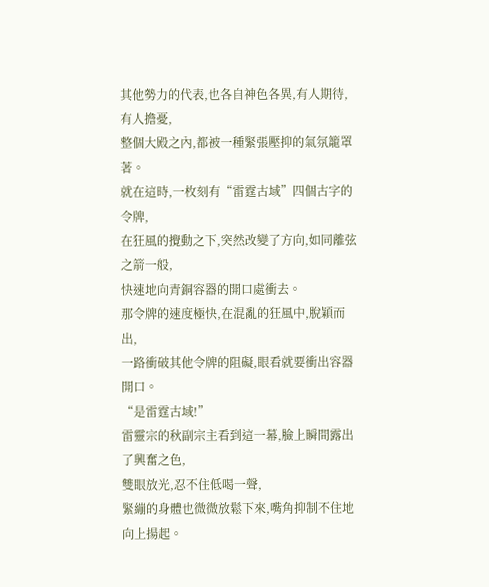其他勢力的代表,也各自神色各異,有人期待,有人擔憂,
整個大殿之內,都被一種緊張壓抑的氣氛籠罩著。
就在這時,一枚刻有“雷霆古域”四個古字的令牌,
在狂風的攪動之下,突然改變了方向,如同離弦之箭一般,
快速地向青銅容器的開口處衝去。
那令牌的速度極快,在混亂的狂風中,脫穎而出,
一路衝破其他令牌的阻礙,眼看就要衝出容器開口。
“是雷霆古域!”
雷靈宗的秋副宗主看到這一幕,臉上瞬間露出了興奮之色,
雙眼放光,忍不住低喝一聲,
緊繃的身體也微微放鬆下來,嘴角抑制不住地向上揚起。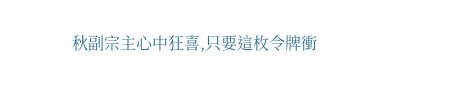秋副宗主心中狂喜,只要這枚令牌衝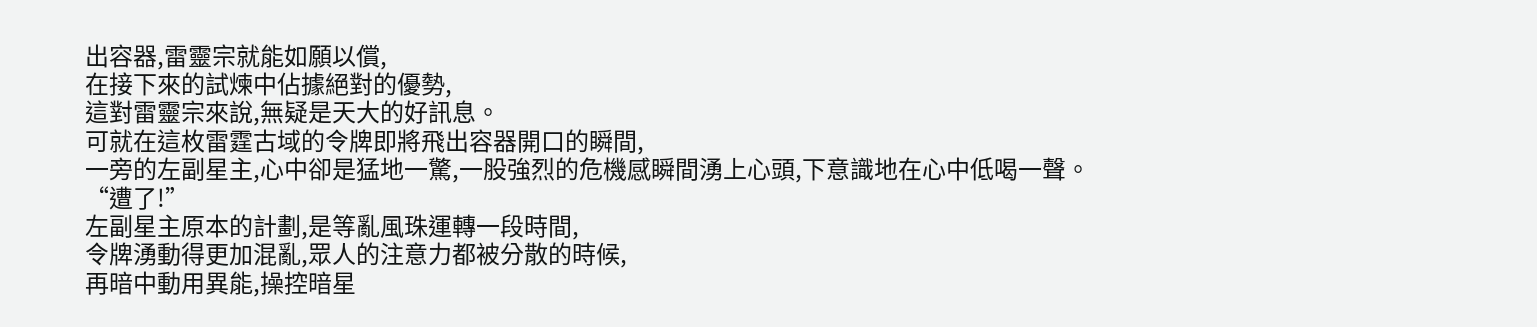出容器,雷靈宗就能如願以償,
在接下來的試煉中佔據絕對的優勢,
這對雷靈宗來說,無疑是天大的好訊息。
可就在這枚雷霆古域的令牌即將飛出容器開口的瞬間,
一旁的左副星主,心中卻是猛地一驚,一股強烈的危機感瞬間湧上心頭,下意識地在心中低喝一聲。
“遭了!”
左副星主原本的計劃,是等亂風珠運轉一段時間,
令牌湧動得更加混亂,眾人的注意力都被分散的時候,
再暗中動用異能,操控暗星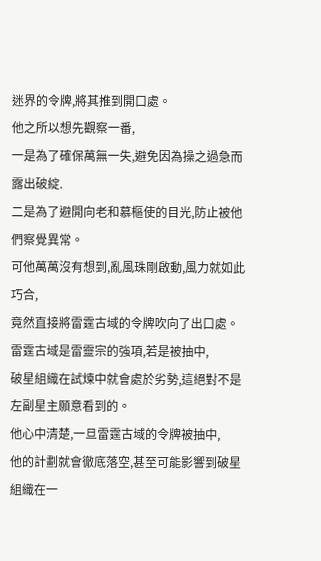迷界的令牌,將其推到開口處。
他之所以想先觀察一番,
一是為了確保萬無一失,避免因為操之過急而露出破綻.
二是為了避開向老和慕樞使的目光,防止被他們察覺異常。
可他萬萬沒有想到,亂風珠剛啟動,風力就如此巧合,
竟然直接將雷霆古域的令牌吹向了出口處。
雷霆古域是雷靈宗的強項,若是被抽中,
破星組織在試煉中就會處於劣勢,這絕對不是左副星主願意看到的。
他心中清楚,一旦雷霆古域的令牌被抽中,
他的計劃就會徹底落空,甚至可能影響到破星組織在一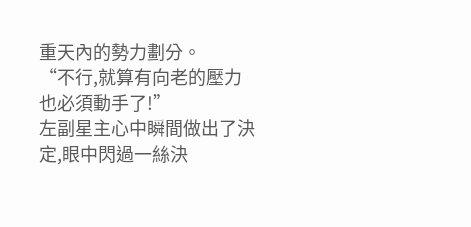重天內的勢力劃分。
“不行,就算有向老的壓力也必須動手了!”
左副星主心中瞬間做出了決定,眼中閃過一絲決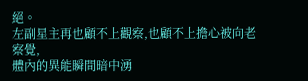絕。
左副星主再也顧不上觀察,也顧不上擔心被向老察覺,
體內的異能瞬間暗中湧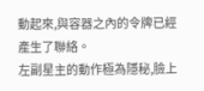動起來,與容器之內的令牌已經產生了聯絡。
左副星主的動作極為隱秘,臉上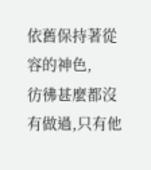依舊保持著從容的神色,
彷彿甚麼都沒有做過,只有他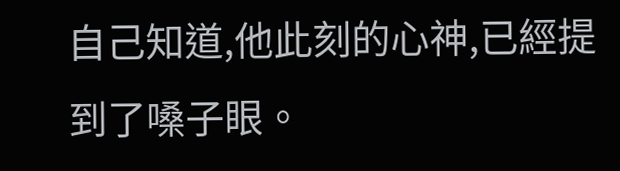自己知道,他此刻的心神,已經提到了嗓子眼。